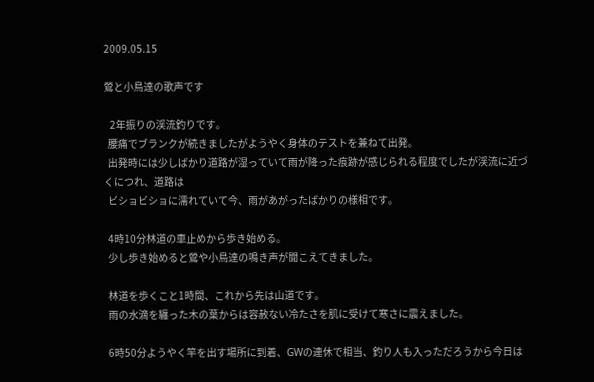2009.05.15

鶯と小鳥達の歌声です

   2年振りの渓流釣りです。
  腰痛でブランクが続きましたがようやく身体のテストを兼ねて出発。
  出発時には少しばかり道路が湿っていて雨が降った痕跡が感じられる程度でしたが渓流に近づくにつれ、道路は
  ビショビショに濡れていて今、雨があがったばかりの様相です。

  4時10分林道の車止めから歩き始める。
  少し歩き始めると鶯や小鳥達の鳴き声が聞こえてきました。

  林道を歩くこと1時間、これから先は山道です。
  雨の水滴を纏った木の葉からは容赦ない冷たさを肌に受けて寒さに震えました。

  6時50分ようやく竿を出す場所に到着、GWの連休で相当、釣り人も入っただろうから今日は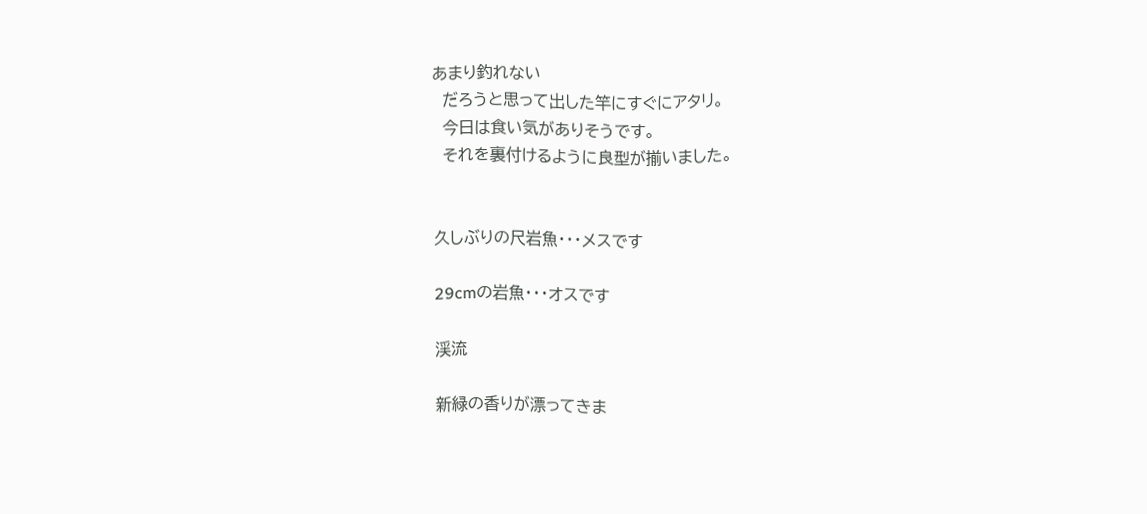あまり釣れない
  だろうと思って出した竿にすぐにアタリ。
  今日は食い気がありそうです。
  それを裏付けるように良型が揃いました。


久しぶりの尺岩魚・・・メスです

29cmの岩魚・・・オスです

渓流

新緑の香りが漂ってきま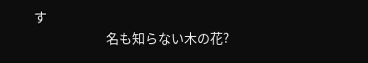す
                        名も知らない木の花?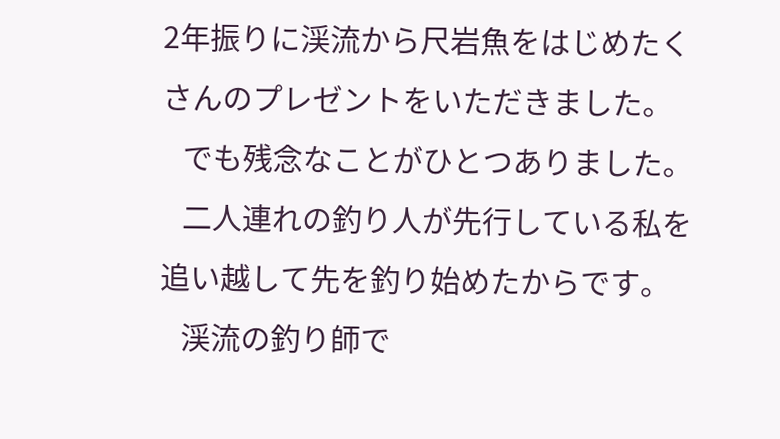2年振りに渓流から尺岩魚をはじめたくさんのプレゼントをいただきました。
   でも残念なことがひとつありました。
   二人連れの釣り人が先行している私を追い越して先を釣り始めたからです。
   渓流の釣り師で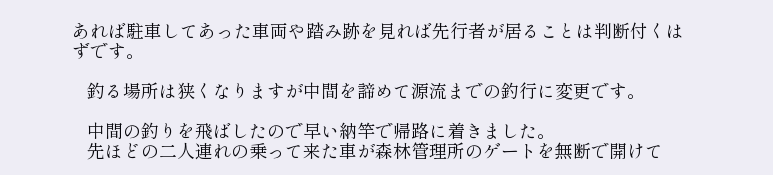あれば駐車してあった車両や踏み跡を見れば先行者が居ることは判断付くはずです。

   釣る場所は狭くなりますが中間を諦めて源流までの釣行に変更です。

   中間の釣りを飛ばしたので早い納竿で帰路に着きました。
   先ほどの二人連れの乗って来た車が森林管理所のゲートを無断で開けて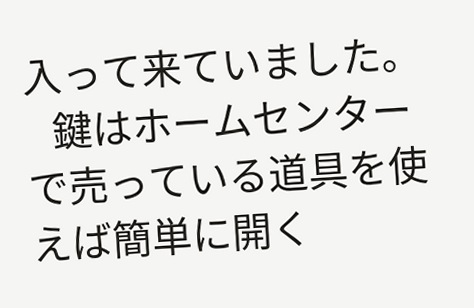入って来ていました。
   鍵はホームセンターで売っている道具を使えば簡単に開く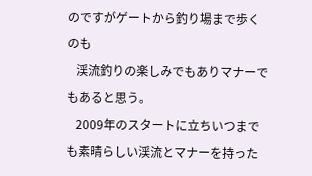のですがゲートから釣り場まで歩くのも
   渓流釣りの楽しみでもありマナーでもあると思う。
   2009年のスタートに立ちいつまでも素晴らしい渓流とマナーを持った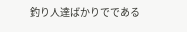釣り人達ばかりでである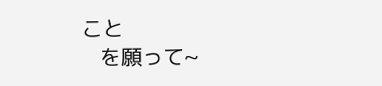こと
   を願って~